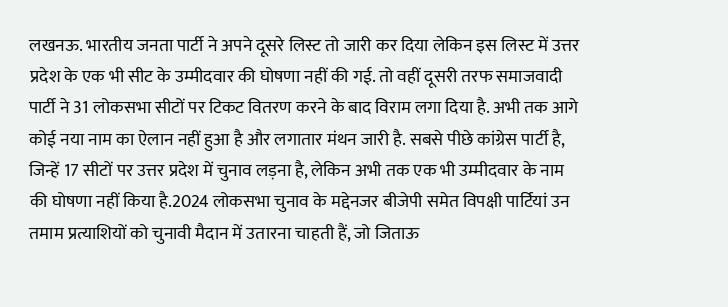लखनऊ. भारतीय जनता पार्टी ने अपने दूसरे लिस्ट तो जारी कर दिया लेकिन इस लिस्ट में उत्तर प्रदेश के एक भी सीट के उम्मीदवार की घोषणा नहीं की गई. तो वहीं दूसरी तरफ समाजवादी पार्टी ने 31 लोकसभा सीटों पर टिकट वितरण करने के बाद विराम लगा दिया है. अभी तक आगे कोई नया नाम का ऐलान नहीं हुआ है और लगातार मंथन जारी है. सबसे पीछे कांग्रेस पार्टी है, जिन्हें 17 सीटों पर उत्तर प्रदेश में चुनाव लड़ना है, लेकिन अभी तक एक भी उम्मीदवार के नाम की घोषणा नहीं किया है.2024 लोकसभा चुनाव के मद्देनजर बीजेपी समेत विपक्षी पार्टियां उन तमाम प्रत्याशियों को चुनावी मैदान में उतारना चाहती हैं, जो जिताऊ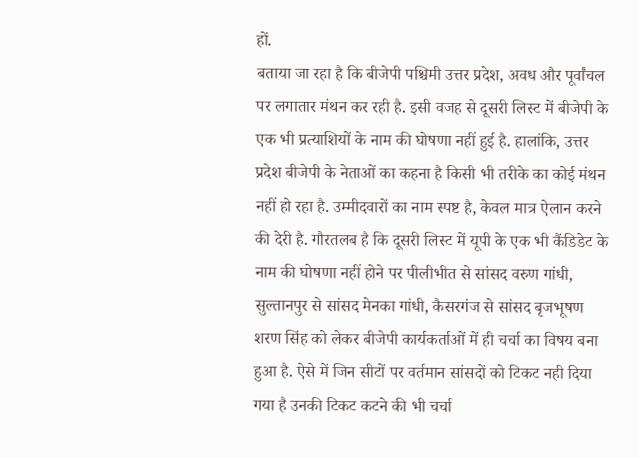हों.
बताया जा रहा है कि बीजेपी पश्चिमी उत्तर प्रदेश, अवध और पूर्वांचल पर लगातार मंथन कर रही है. इसी वजह से दूसरी लिस्ट में बीजेपी के एक भी प्रत्याशियों के नाम की घोषणा नहीं हुई है. हालांकि, उत्तर प्रदेश बीजेपी के नेताओं का कहना है किसी भी तरीके का कोई मंथन नहीं हो रहा है. उम्मीदवारों का नाम स्पष्ट है, केवल मात्र ऐलान करने की देरी है. गौरतलब है कि दूसरी लिस्ट में यूपी के एक भी कैंडिडेट के नाम की घोषणा नहीं होने पर पीलीभीत से सांसद वरुण गांधी, सुल्तानपुर से सांसद मेनका गांधी, कैसरगंज से सांसद बृजभूषण शरण सिंह को लेकर बीजेपी कार्यकर्ताओं में ही चर्चा का विषय बना हुआ है. ऐसे में जिन सीटों पर वर्तमान सांसदों को टिकट नही दिया गया है उनकी टिकट कटने की भी चर्चा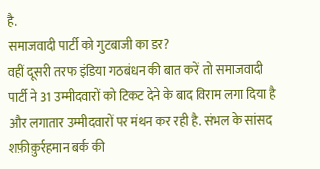है.
समाजवादी पार्टी को गुटबाजी का डर?
वहीं दूसरी तरफ इंडिया गठबंधन की बात करें तो समाजवादी पार्टी ने 31 उम्मीदवारों को टिकट देने के बाद विराम लगा दिया है और लगातार उम्मीदवारों पर मंथन कर रही है. संभल के सांसद शफ़ीक़ुर्रहमान बर्क की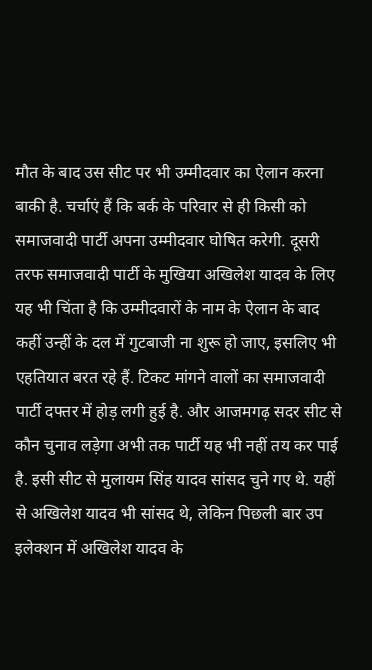मौत के बाद उस सीट पर भी उम्मीदवार का ऐलान करना बाकी है. चर्चाएं हैं कि बर्क के परिवार से ही किसी को समाजवादी पार्टी अपना उम्मीदवार घोषित करेगी. दूसरी तरफ समाजवादी पार्टी के मुखिया अखिलेश यादव के लिए यह भी चिंता है कि उम्मीदवारों के नाम के ऐलान के बाद कहीं उन्हीं के दल में गुटबाजी ना शुरू हो जाए, इसलिए भी एहतियात बरत रहे हैं. टिकट मांगने वालों का समाजवादी पार्टी दफ्तर में होड़ लगी हुई है. और आजमगढ़ सदर सीट से कौन चुनाव लड़ेगा अभी तक पार्टी यह भी नहीं तय कर पाई है. इसी सीट से मुलायम सिंह यादव सांसद चुने गए थे. यहीं से अखिलेश यादव भी सांसद थे, लेकिन पिछली बार उप इलेक्शन में अखिलेश यादव के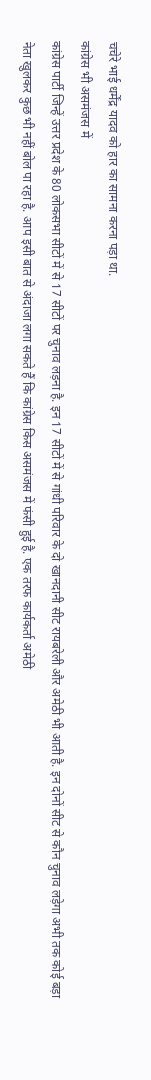चचेरे भाई धर्मेंद्र यादव को हार का सामना करना पड़ा था.
कांग्रेस भी असमंजस में
कांग्रेस पार्टी जिन्हें उत्तर प्रदेश के 80 लोकसभा सीटों में से 17 सीटों पर चुनाव लड़ना है. इन 17 सीटों में से गांधी परिवार के दो खानदानी सीट रायबरेली और अमेठी भी आती है. इन दोनों सीट से कौन चुनाव लड़ेगा अभी तक कोई बड़ा नेता खुलकर कुछ भी नहीं बोल पा रहा है. आप इसी बात से अंदाजा लगा सकते हैं कि कांग्रेस किस असमंजस में फंसी हुई है. एक तरफ कार्यकर्ता अमेठी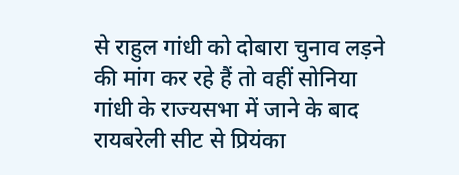से राहुल गांधी को दोबारा चुनाव लड़ने की मांग कर रहे हैं तो वहीं सोनिया गांधी के राज्यसभा में जाने के बाद रायबरेली सीट से प्रियंका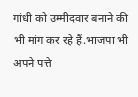गांधी को उम्मीदवार बनाने की भी मांग कर रहे हैं.भाजपा भी अपने पत्ते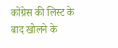कोंग्रेस की लिस्ट के बाद खोलने के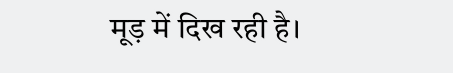मूड़ में दिख रही है।